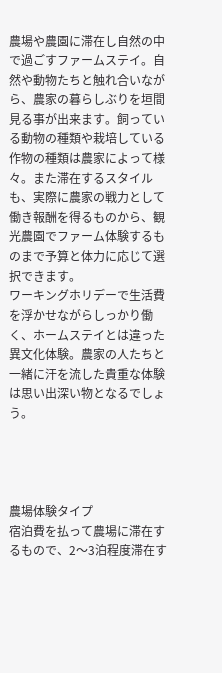農場や農園に滞在し自然の中で過ごすファームステイ。自然や動物たちと触れ合いながら、農家の暮らしぶりを垣間見る事が出来ます。飼っている動物の種類や栽培している作物の種類は農家によって様々。また滞在するスタイルも、実際に農家の戦力として働き報酬を得るものから、観光農園でファーム体験するものまで予算と体力に応じて選択できます。
ワーキングホリデーで生活費を浮かせながらしっかり働く、ホームステイとは違った異文化体験。農家の人たちと一緒に汗を流した貴重な体験は思い出深い物となるでしょう。




農場体験タイプ
宿泊費を払って農場に滞在するもので、2〜3泊程度滞在す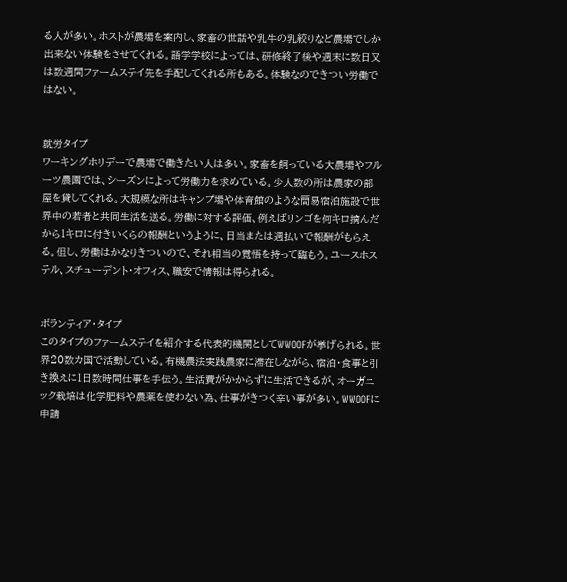る人が多い。ホストが農場を案内し、家畜の世話や乳牛の乳絞りなど農場でしか出来ない体験をさせてくれる。語学学校によっては、研修終了後や週末に数日又は数週間ファームステイ先を手配してくれる所もある。体験なのできつい労働ではない。


就労タイプ
ワーキングホリデーで農場で働きたい人は多い。家畜を飼っている大農場やフルーツ農園では、シーズンによって労働力を求めている。少人数の所は農家の部屋を貸してくれる。大規模な所はキャンプ場や体育館のような簡易宿泊施設で世界中の若者と共同生活を送る。労働に対する評価、例えばリンゴを何キロ摘んだから1キロに付きいくらの報酬というように、日当または週払いで報酬がもらえる。但し、労働はかなりきついので、それ相当の覚悟を持って臨もう。ユースホステル、スチューデント・オフィス、職安で情報は得られる。


ボランティア・タイプ
このタイプのファームステイを紹介する代表的機関としてWWOOFが挙げられる。世界20数カ国で活動している。有機農法実践農家に滞在しながら、宿泊・食事と引き換えに1日数時間仕事を手伝う。生活費がかからずに生活できるが、オーガニック栽培は化学肥料や農薬を使わない為、仕事がきつく辛い事が多い。WWOOFに申請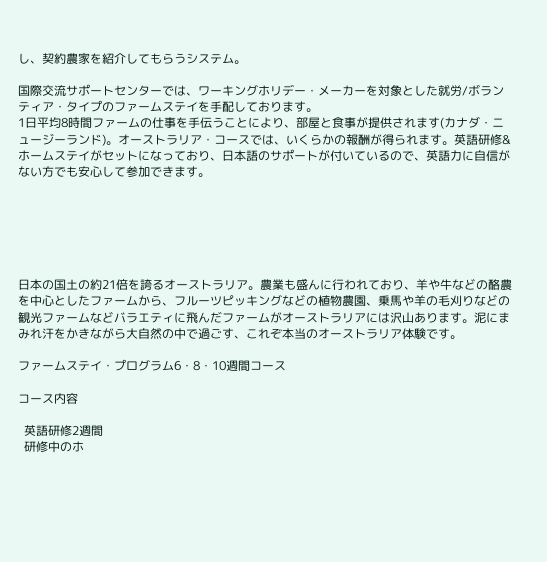し、契約農家を紹介してもらうシステム。

国際交流サポートセンターでは、ワーキングホリデー・メーカーを対象とした就労/ボランティア・タイプのファームステイを手配しております。
1日平均8時間ファームの仕事を手伝うことにより、部屋と食事が提供されます(カナダ・ニュージーランド)。オーストラリア・コースでは、いくらかの報酬が得られます。英語研修&ホームステイがセットになっており、日本語のサポートが付いているので、英語力に自信がない方でも安心して参加できます。






日本の国土の約21倍を誇るオーストラリア。農業も盛んに行われており、羊や牛などの酪農を中心としたファームから、フルーツピッキングなどの植物農園、乗馬や羊の毛刈りなどの観光ファームなどバラエティに飛んだファームがオーストラリアには沢山あります。泥にまみれ汗をかきながら大自然の中で過ごす、これぞ本当のオーストラリア体験です。

ファームステイ・プログラム6・8・10週間コース

コース内容

  英語研修2週間
  研修中のホ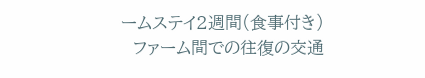ームステイ2週間(食事付き)
  ファーム間での往復の交通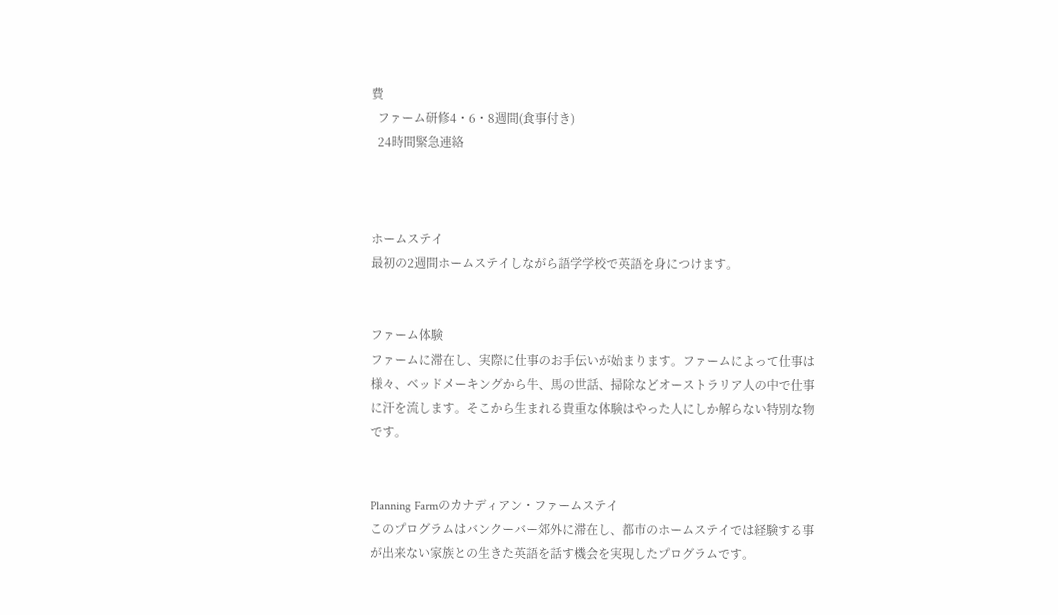費
  ファーム研修4・6・8週間(食事付き)
  24時間緊急連絡



ホームステイ
最初の2週間ホームステイしながら語学学校で英語を身につけます。


ファーム体験
ファームに滞在し、実際に仕事のお手伝いが始まります。ファームによって仕事は様々、ベッドメーキングから牛、馬の世話、掃除などオーストラリア人の中で仕事に汗を流します。そこから生まれる貴重な体験はやった人にしか解らない特別な物です。


Planning Farmのカナディアン・ファームステイ
このプログラムはバンクーバー郊外に滞在し、都市のホームステイでは経験する事が出来ない家族との生きた英語を話す機会を実現したプログラムです。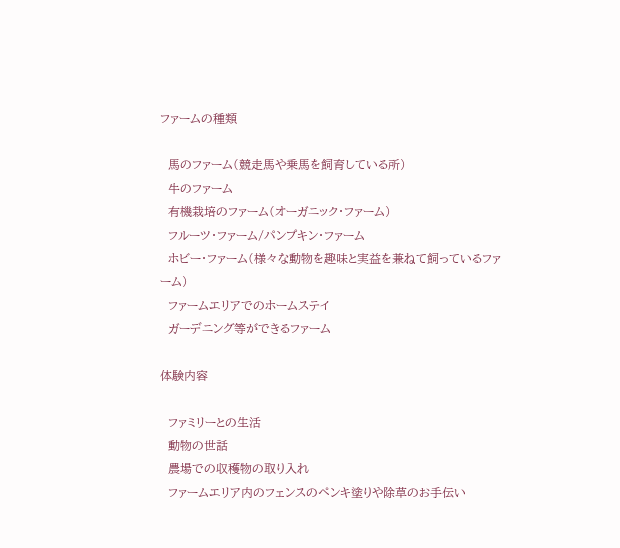ファームの種類

  馬のファーム(競走馬や乗馬を飼育している所)
  牛のファーム
  有機栽培のファーム(オーガニック・ファーム)
  フルーツ・ファーム/パンプキン・ファーム
  ホビー・ファーム(様々な動物を趣味と実益を兼ねて飼っているファーム)
  ファームエリアでのホームステイ
  ガーデニング等ができるファーム

体験内容

  ファミリーとの生活
  動物の世話
  農場での収穫物の取り入れ
  ファームエリア内のフェンスのペンキ塗りや除草のお手伝い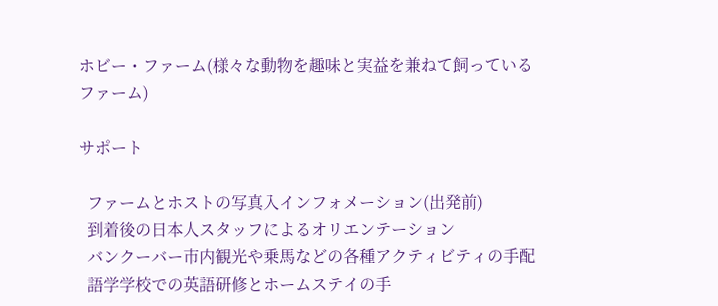ホビー・ファーム(様々な動物を趣味と実益を兼ねて飼っているファーム)

サポート

  ファームとホストの写真入インフォメーション(出発前)
  到着後の日本人スタッフによるオリエンテーション
  バンクーバー市内観光や乗馬などの各種アクティビティの手配
  語学学校での英語研修とホームステイの手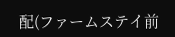配(ファームステイ前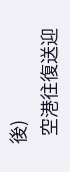後)
  空港往復送迎